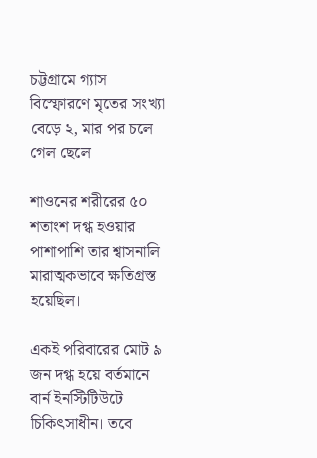চট্টগ্রামে গ্যাস বিস্ফোরণে মৃতের সংখ্যা বেড়ে ২, মার পর চলে গেল ছেলে

শাওনের শরীরের ৫০ শতাংশ দগ্ধ হওয়ার পাশাপাশি তার শ্বাসনালি মারাত্মকভাবে ক্ষতিগ্রস্ত হয়েছিল।

একই পরিবারের মোট ৯ জন দগ্ধ হয়ে বর্তমানে বার্ন ইনস্টিটিউটে চিকিৎসাধীন। তবে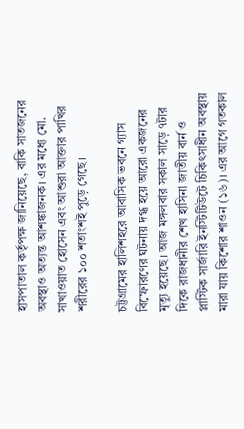হাসপাতাল কর্তৃপক্ষ জানিয়েছে, বাকি সাতজনের অবস্থাও অত্যন্ত আশঙ্কাজনক। এর মধ্যে মো. সাখাওয়াত হোসেন এবং আশুরা আক্তার পাখির শরীরের ১০০ শতাংশই পুড়ে গেছে।

চট্টগ্রামের হালিশহরে আবাসিক ভবনে গ্যাস বিস্ফোরণের ঘটনায় দগ্ধ হয়ে আরো একজনের মৃত্যু হয়েছে। আজ মঙ্গলবার সকাল সাড়ে ৭টার দিকে রাজধানীর শেখ হাসিনা জাতীয় বার্ন ও প্লাস্টিক সার্জারি ইনস্টিটিউটে চিকিৎসাধীন অবস্থায় মারা যায় কিশোর শাওন (১৬)। এর আগে গতকাল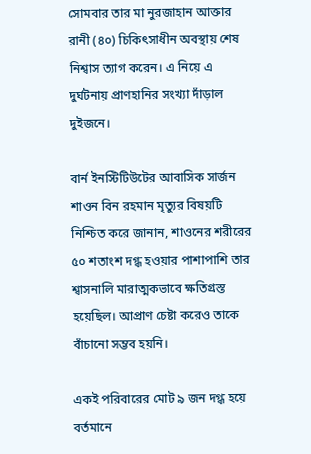সোমবার তার মা নুরজাহান আক্তার রানী (৪০) চিকিৎসাধীন অবস্থায় শেষ নিশ্বাস ত্যাগ করেন। এ নিয়ে এ দুর্ঘটনায় প্রাণহানির সংখ্যা দাঁড়াল দুইজনে।

বার্ন ইনস্টিটিউটের আবাসিক সার্জন শাওন বিন রহমান মৃত্যুর বিষয়টি নিশ্চিত করে জানান, শাওনের শরীরের ৫০ শতাংশ দগ্ধ হওয়ার পাশাপাশি তার শ্বাসনালি মারাত্মকভাবে ক্ষতিগ্রস্ত হয়েছিল। আপ্রাণ চেষ্টা করেও তাকে বাঁচানো সম্ভব হয়নি।

একই পরিবারের মোট ৯ জন দগ্ধ হয়ে বর্তমানে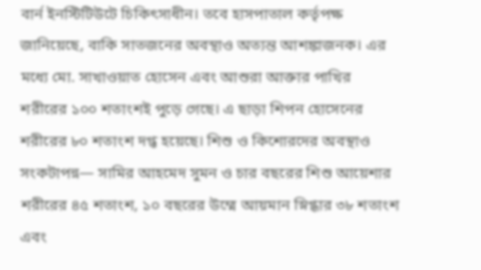বার্ন ইনস্টিটিউটে চিকিৎসাধীন। তবে হাসপাতাল কর্তৃপক্ষ জানিয়েছে, বাকি সাতজনের অবস্থাও অত্যন্ত আশঙ্কাজনক। এর মধ্যে মো. সাখাওয়াত হোসেন এবং আশুরা আক্তার পাখির শরীরের ১০০ শতাংশই পুড়ে গেছে। এ ছাড়া শিপন হোসেনের শরীরের ৮০ শতাংশ দগ্ধ হয়েছে। শিশু ও কিশোরদের অবস্থাও সংকটাপন্ন— সামির আহমেদ সুমন ও চার বছরের শিশু আয়েশার শরীরের ৪৫ শতাংশ, ১০ বছরের উম্মে আয়মান স্নিগ্ধার ৩৮ শতাংশ এবং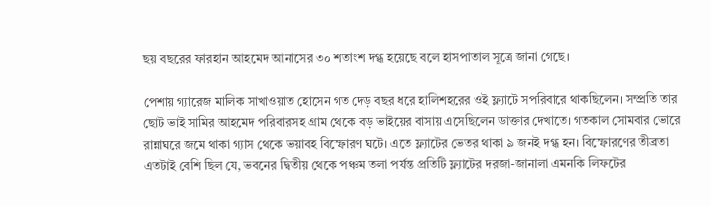ছয় বছরের ফারহান আহমেদ আনাসের ৩০ শতাংশ দগ্ধ হয়েছে বলে হাসপাতাল সূত্রে জানা গেছে।

পেশায় গ্যারেজ মালিক সাখাওয়াত হোসেন গত দেড় বছর ধরে হালিশহরের ওই ফ্ল্যাটে সপরিবারে থাকছিলেন। সম্প্রতি তার ছোট ভাই সামির আহমেদ পরিবারসহ গ্রাম থেকে বড় ভাইয়ের বাসায় এসেছিলেন ডাক্তার দেখাতে। গতকাল সোমবার ভোরে রান্নাঘরে জমে থাকা গ্যাস থেকে ভয়াবহ বিস্ফোরণ ঘটে। এতে ফ্ল্যাটের ভেতর থাকা ৯ জনই দগ্ধ হন। বিস্ফোরণের তীব্রতা এতটাই বেশি ছিল যে, ভবনের দ্বিতীয় থেকে পঞ্চম তলা পর্যন্ত প্রতিটি ফ্ল্যাটের দরজা-জানালা এমনকি লিফটের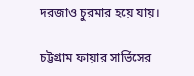দরজাও চুরমার হয়ে যায়।

চট্টগ্রাম ফায়ার সার্ভিসের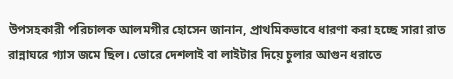উপসহকারী পরিচালক আলমগীর হোসেন জানান, প্রাথমিকভাবে ধারণা করা হচ্ছে সারা রাত রান্নাঘরে গ্যাস জমে ছিল। ভোরে দেশলাই বা লাইটার দিয়ে চুলার আগুন ধরাতে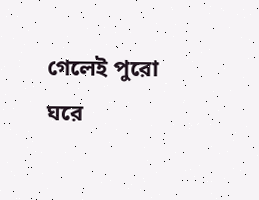গেলেই পুরো ঘরে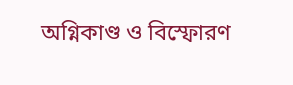অগ্নিকাণ্ড ও বিস্ফোরণ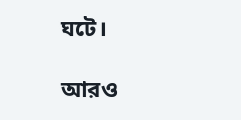ঘটে।

আরও